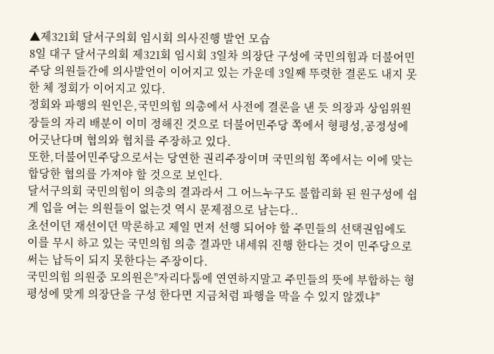▲제321회 달서구의회 임시회 의사진행 발언 모습
8일 대구 달서구의회 제321회 임시회 3일차 의장단 구성에 국민의힘과 더불어민주당 의원들간에 의사발언이 이어지고 있는 가운데 3일째 뚜렷한 결론도 내지 못한 체 정회가 이어지고 있다.
정회와 파행의 원인은,국민의힘 의총에서 사전에 결론을 낸 듯 의장과 상임위원장들의 자리 배분이 이미 정해진 것으로 더불어민주당 쪽에서 형평성,공정성에 어긋난다며 협의와 협치를 주장하고 있다.
또한,더불어민주당으로서는 당연한 권리주장이며 국민의힘 쪽에서는 이에 맞는 합당한 협의를 가져야 할 것으로 보인다.
달서구의회 국민의힘이 의총의 결과라서 그 어느누구도 불합리화 된 원구성에 쉽게 입을 여는 의원들이 없는것 역시 문제점으로 남는다..
초선이던 재선이던 막론하고 제일 먼저 선행 되어야 할 주민들의 선택권임에도 이를 무시 하고 있는 국민의힘 의총 결과만 내세워 진행 한다는 것이 민주당으로써는 납득이 되지 못한다는 주장이다.
국민의힘 의원중 모의원은"자리다툼에 연연하지말고 주민들의 뜻에 부합하는 형평성에 맞게 의장단을 구성 한다면 지금처럼 파행을 막을 수 있지 않겠냐"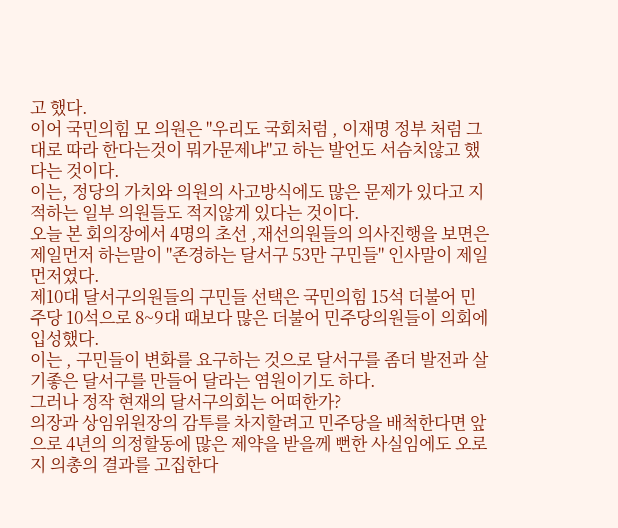고 했다.
이어 국민의힘 모 의원은 "우리도 국회처럼 , 이재명 정부 처럼 그대로 따라 한다는것이 뭐가문제냐"고 하는 발언도 서슴치않고 했다는 것이다.
이는, 정당의 가치와 의원의 사고방식에도 많은 문제가 있다고 지적하는 일부 의원들도 적지않게 있다는 것이다.
오늘 본 회의장에서 4명의 초선 ,재선의원들의 의사진행을 보면은 제일먼저 하는말이 "존경하는 달서구 53만 구민들" 인사말이 제일 먼저였다.
제10대 달서구의원들의 구민들 선택은 국민의힘 15석 더불어 민주당 10석으로 8~9대 때보다 많은 더불어 민주당의원들이 의회에 입성했다.
이는 , 구민들이 변화를 요구하는 것으로 달서구를 좀더 발전과 살기좋은 달서구를 만들어 달라는 염원이기도 하다.
그러나 정작 현재의 달서구의회는 어떠한가?
의장과 상임위원장의 감투를 차지할려고 민주당을 배척한다면 앞으로 4년의 의정할동에 많은 제약을 받을께 뻔한 사실임에도 오로지 의총의 결과를 고집한다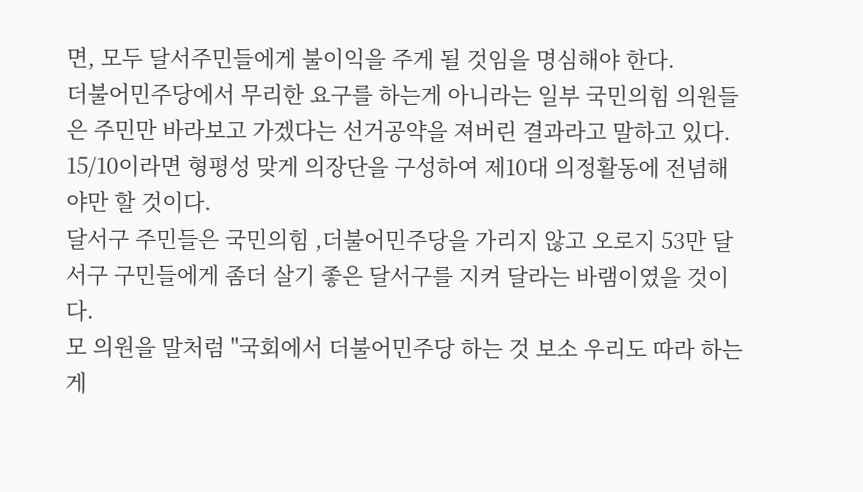면, 모두 달서주민들에게 불이익을 주게 될 것임을 명심해야 한다.
더불어민주당에서 무리한 요구를 하는게 아니라는 일부 국민의힘 의원들은 주민만 바라보고 가겠다는 선거공약을 져버린 결과라고 말하고 있다.
15/10이라면 형평성 맞게 의장단을 구성하여 제10대 의정활동에 전념해야만 할 것이다.
달서구 주민들은 국민의힘 ,더불어민주당을 가리지 않고 오로지 53만 달서구 구민들에게 좀더 살기 좋은 달서구를 지켜 달라는 바램이였을 것이다.
모 의원을 말처럼 "국회에서 더불어민주당 하는 것 보소 우리도 따라 하는게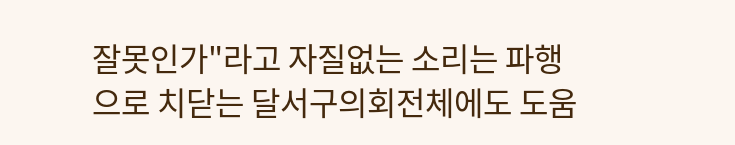잘못인가"라고 자질없는 소리는 파행으로 치닫는 달서구의회전체에도 도움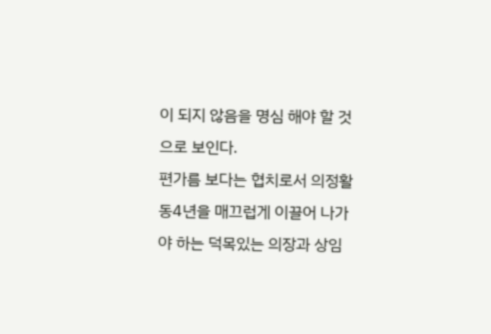이 되지 않음을 명심 해야 할 것으로 보인다.
편가름 보다는 협치로서 의정활동4년을 매끄럽게 이끌어 나가야 하는 덕목있는 의장과 상임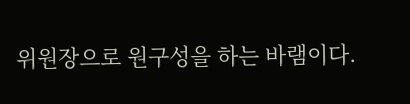위원장으로 원구성을 하는 바램이다.